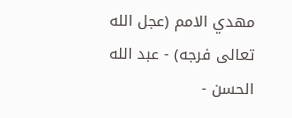مهدي الامم (عجل الله تعالى فرجه) - عبد الله الحسن -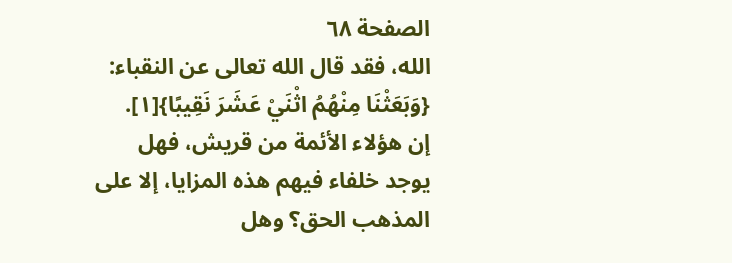الصفحة ٦٨
الله، فقد قال الله تعالى عن النقباء: {وَبَعَثْنَا مِنْهُمُ اثْنَيْ عَشَرَ نَقِيبًا}[١].
إن هؤلاء الأئمة من قريش، فهل يوجد خلفاء فيهم هذه المزايا، إلا على المذهب الحق؟ وهل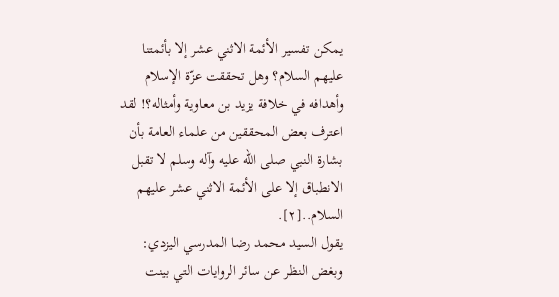يمكن تفسير الأئمة الاثني عشر إلا بأئمتنا عليهم السلام؟ وهل تحققت عزّة الإسلام وأهدافه في خلافة يزيد بن معاوية وأمثاله؟! لقد اعترف بعض المحققين من علماء العامة بأن بشارة النبي صلى الله عليه وآله وسلم لا تقبل الانطباق إلا على الأئمة الاثني عشر عليهم السلام..[٢].
يقول السيد محمد رضا المدرسي اليزدي: وبغض النظر عن سائر الروايات التي بينت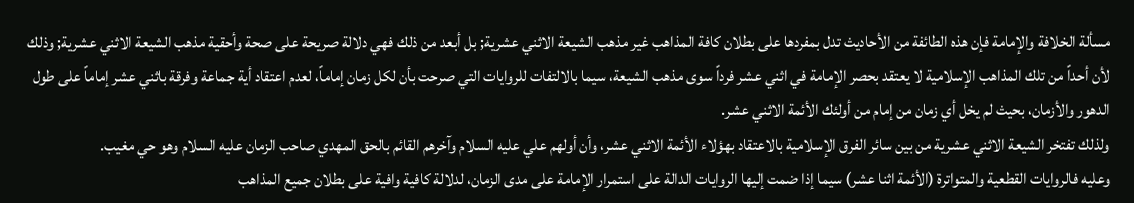مسألة الخلافة والإمامة فإن هذه الطائفة من الأحاديث تدل بمفردها على بطلان كافة المذاهب غير مذهب الشيعة الاثني عشرية; بل أبعد من ذلك فهي دلالة صريحة على صحة وأحقية مذهب الشيعة الاثني عشرية; وذلك لأن أحداً من تلك المذاهب الإسلامية لا يعتقد بحصر الإمامة في اثني عشر فرداً سوى مذهب الشيعة، سيما بالالتفات للروايات التي صرحت بأن لكل زمان إماماً، لعدم اعتقاد أية جماعة وفرقة باثني عشر إماماً على طول الدهور والأزمان، بحيث لم يخل أي زمان من إمام من أولئك الأئمة الاثني عشر.
ولذلك تفتخر الشيعة الاثني عشرية من بين سائر الفرق الإسلامية بالاعتقاد بهؤلاء الأئمة الاثني عشر، وأن أولهم علي عليه السلام وآخرهم القائم بالحق المهدي صاحب الزمان عليه السلام وهو حي مغيب.
وعليه فالروايات القطعية والمتواترة (الأئمة اثنا عشر) سيما إذا ضمت إليها الروايات الدالة على استمرار الإمامة على مدى الزمان، لدلالة كافية وافية على بطلان جميع المذاهب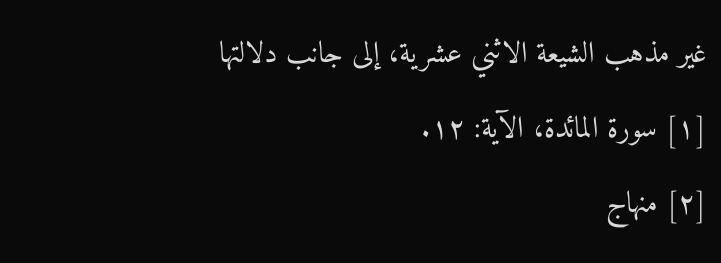غير مذهب الشيعة الاثني عشرية، إلى جانب دلالتها
[١] سورة المائدة، الآية: ١٢.
[٢] منهاج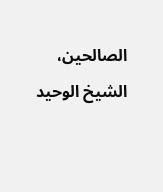الصالحين، الشيخ الوحيد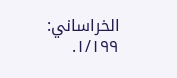الخراساني: ١/١٩٩.